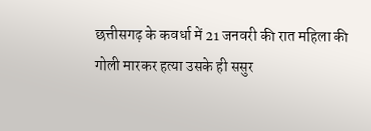छत्तीसगढ़ के कवर्धा में 21 जनवरी की रात महिला की गोली मारकर हत्या उसके ही ससुर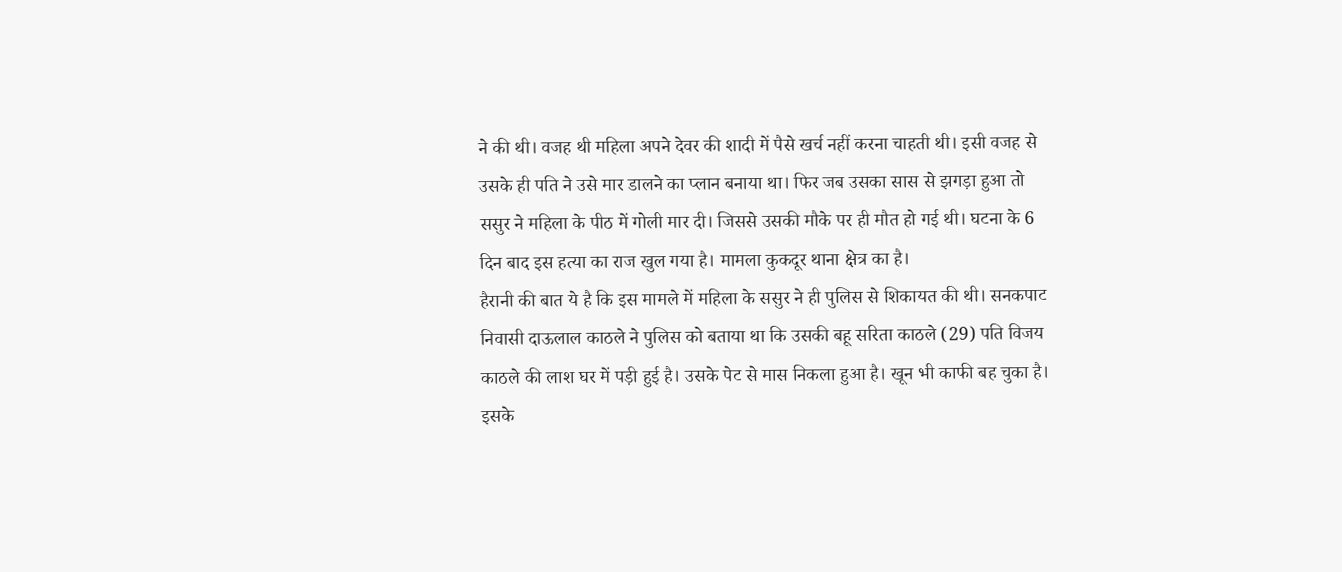ने की थी। वजह थी महिला अपने देवर की शादी में पैसे खर्च नहीं करना चाहती थी। इसी वजह से उसके ही पति ने उसे मार डालने का प्लान बनाया था। फिर जब उसका सास से झगड़ा हुआ तो ससुर ने महिला के पीठ में गोली मार दी। जिससे उसकी मौके पर ही मौत हो गई थी। घटना के 6 दिन बाद इस हत्या का राज खुल गया है। मामला कुकदूर थाना क्षेत्र का है।
हैरानी की बात ये है कि इस मामले में महिला के ससुर ने ही पुलिस से शिकायत की थी। सनकपाट निवासी दाऊलाल काठले ने पुलिस को बताया था कि उसकी बहू सरिता काठले (29) पति विजय काठले की लाश घर में पड़ी हुई है। उसके पेट से मास निकला हुआ है। खून भी काफी बह चुका है। इसके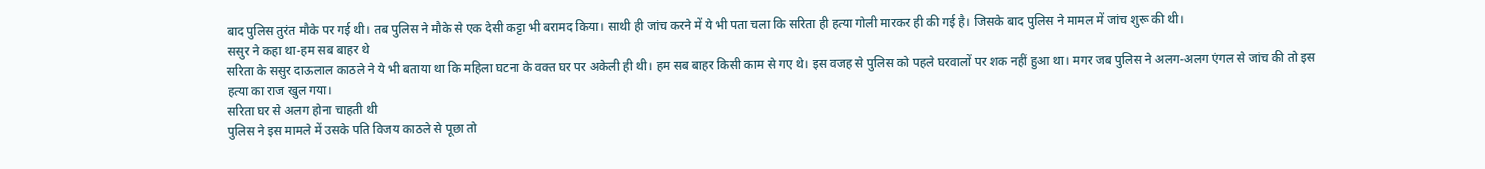बाद पुलिस तुरंत मौके पर गई थी। तब पुलिस ने मौके से एक देसी कट्टा भी बरामद किया। साथी ही जांच करने में ये भी पता चला कि सरिता ही हत्या गोली मारकर ही की गई है। जिसके बाद पुलिस ने मामल में जांच शुरू की थी।
ससुर ने कहा था-हम सब बाहर थे
सरिता के ससुर दाऊलाल काठले ने ये भी बताया था कि महिला घटना के वक्त घर पर अकेली ही थी। हम सब बाहर किसी काम से गए थे। इस वजह से पुलिस को पहले घरवालों पर शक नहीं हुआ था। मगर जब पुलिस ने अलग-अलग एंगल से जांच की तो इस हत्या का राज खुल गया।
सरिता घर से अलग होना चाहती थी
पुलिस ने इस मामले में उसके पति विजय काठले से पूछा तो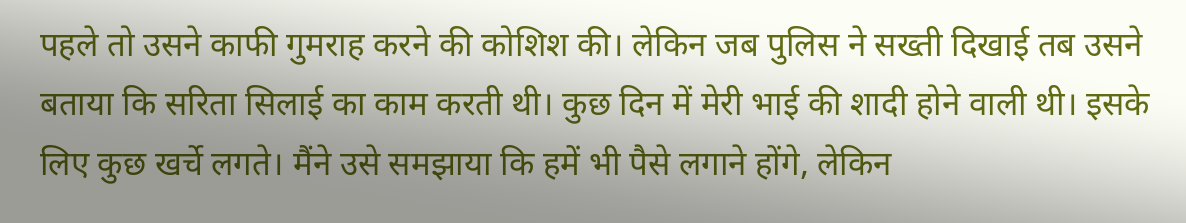पहले तो उसने काफी गुमराह करने की कोशिश की। लेकिन जब पुलिस ने सख्ती दिखाई तब उसने बताया कि सरिता सिलाई का काम करती थी। कुछ दिन में मेरी भाई की शादी होने वाली थी। इसके लिए कुछ खर्चे लगते। मैंने उसे समझाया कि हमें भी पैसे लगाने होंगे, लेकिन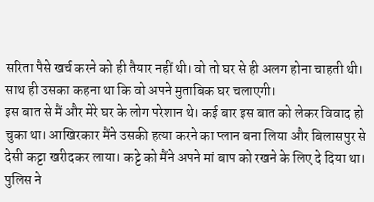सरिता पैसे खर्च करने को ही तैयार नहीं थी। वो तो घर से ही अलग होना चाहती थी। साथ ही उसका कहना था कि वो अपने मुताबिक घर चलाएगी।
इस बात से मैं और मेरे घर के लोग परेशान थे। कई बार इस बात को लेकर विवाद हो चुका था। आखिरकार मैंने उसकी हत्या करने का प्लान बना लिया और बिलासपुर से देसी कट्टा खरीदकर लाया। कट्टे को मैंने अपने मां बाप को रखने के लिए दे दिया था।
पुलिस ने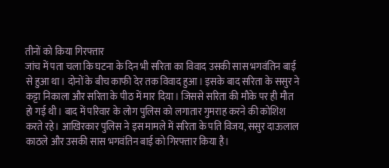तीनों को किया गिरफ्तार
जांच में पता चला कि घटना के दिन भी सरिता का विवाद उसकी सास भगवंतिन बाई से हुआ था। दोनों के बीच काफी देर तक विवाद हुआ। इसके बाद सरिता के ससुर ने कट्टा निकाला और सरिता के पीठ में मार दिया। जिससे सरिता की मौके पर ही मौत हो गई थी। बाद में परिवार के लोग पुलिस को लगातार गुमराह करने की कोशिश करते रहे। आखिरकार पुलिस ने इस मामले में सरिता के पति विजय, ससुर दाऊलाल काठले और उसकी सास भगवंतिन बाई को गिरफ्तार किया है।